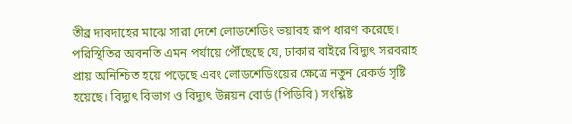তীব্র দাবদাহের মাঝে সারা দেশে লোডশেডিং ভয়াবহ রূপ ধারণ করেছে। পরিস্থিতির অবনতি এমন পর্যায়ে পৌঁছেছে যে, ঢাকার বাইরে বিদ্যুৎ সরবরাহ প্রায় অনিশ্চিত হয়ে পড়েছে এবং লোডশেডিংয়ের ক্ষেত্রে নতুন রেকর্ড সৃষ্টি হয়েছে। বিদ্যুৎ বিভাগ ও বিদ্যুৎ উন্নয়ন বোর্ড (পিডিবি) সংশ্লিষ্ট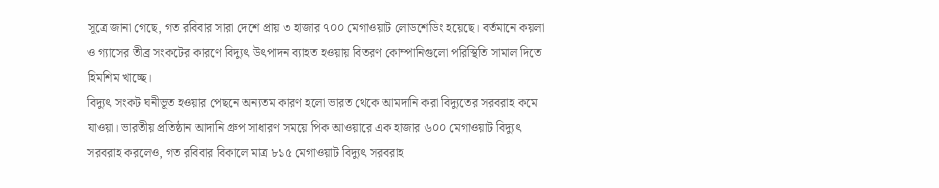সূত্রে জানা গেছে, গত রবিবার সারা দেশে প্রায় ৩ হাজার ৭০০ মেগাওয়াট লোডশেডিং হয়েছে। বর্তমানে কয়লা ও গ্যাসের তীব্র সংকটের কারণে বিদ্যুৎ উৎপাদন ব্যাহত হওয়ায় বিতরণ কোম্পানিগুলো পরিস্থিতি সামাল দিতে হিমশিম খাচ্ছে।
বিদ্যুৎ সংকট ঘনীভূত হওয়ার পেছনে অন্যতম কারণ হলো ভারত থেকে আমদানি করা বিদ্যুতের সরবরাহ কমে যাওয়া। ভারতীয় প্রতিষ্ঠান আদানি গ্রুপ সাধারণ সময়ে পিক আওয়ারে এক হাজার ৬০০ মেগাওয়াট বিদ্যুৎ সরবরাহ করলেও, গত রবিবার বিকালে মাত্র ৮১৫ মেগাওয়াট বিদ্যুৎ সরবরাহ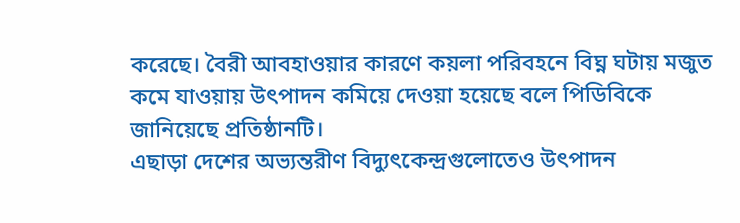করেছে। বৈরী আবহাওয়ার কারণে কয়লা পরিবহনে বিঘ্ন ঘটায় মজুত কমে যাওয়ায় উৎপাদন কমিয়ে দেওয়া হয়েছে বলে পিডিবিকে জানিয়েছে প্রতিষ্ঠানটি।
এছাড়া দেশের অভ্যন্তরীণ বিদ্যুৎকেন্দ্রগুলোতেও উৎপাদন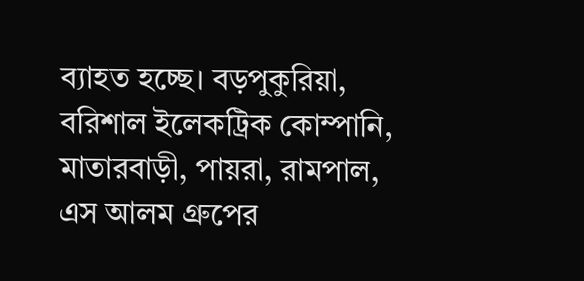ব্যাহত হচ্ছে। বড়পুকুরিয়া, বরিশাল ইলেকট্রিক কোম্পানি, মাতারবাড়ী, পায়রা, রামপাল, এস আলম গ্রুপের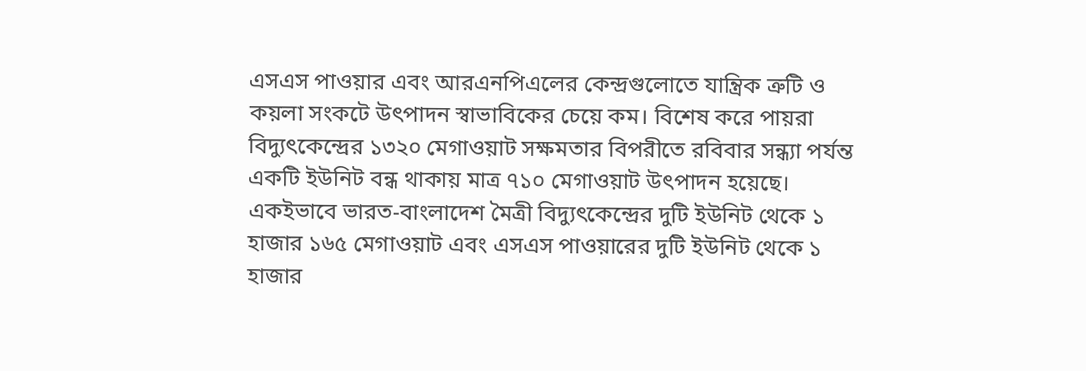এসএস পাওয়ার এবং আরএনপিএলের কেন্দ্রগুলোতে যান্ত্রিক ত্রুটি ও কয়লা সংকটে উৎপাদন স্বাভাবিকের চেয়ে কম। বিশেষ করে পায়রা বিদ্যুৎকেন্দ্রের ১৩২০ মেগাওয়াট সক্ষমতার বিপরীতে রবিবার সন্ধ্যা পর্যন্ত একটি ইউনিট বন্ধ থাকায় মাত্র ৭১০ মেগাওয়াট উৎপাদন হয়েছে। একইভাবে ভারত-বাংলাদেশ মৈত্রী বিদ্যুৎকেন্দ্রের দুটি ইউনিট থেকে ১ হাজার ১৬৫ মেগাওয়াট এবং এসএস পাওয়ারের দুটি ইউনিট থেকে ১ হাজার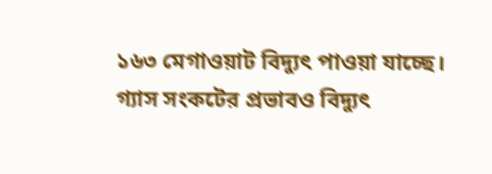১৬৩ মেগাওয়াট বিদ্যুৎ পাওয়া যাচ্ছে।
গ্যাস সংকটের প্রভাবও বিদ্যুৎ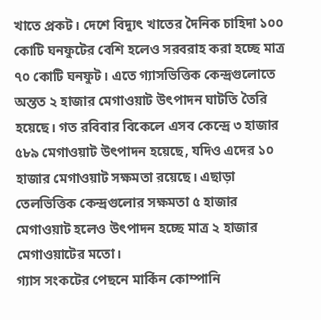খাতে প্রকট। দেশে বিদ্যুৎ খাতের দৈনিক চাহিদা ১০০ কোটি ঘনফুটের বেশি হলেও সরবরাহ করা হচ্ছে মাত্র ৭০ কোটি ঘনফুট। এতে গ্যাসভিত্তিক কেন্দ্রগুলোতে অন্তত ২ হাজার মেগাওয়াট উৎপাদন ঘাটতি তৈরি হয়েছে। গত রবিবার বিকেলে এসব কেন্দ্রে ৩ হাজার ৫৮৯ মেগাওয়াট উৎপাদন হয়েছে, যদিও এদের ১০ হাজার মেগাওয়াট সক্ষমতা রয়েছে। এছাড়া তেলভিত্তিক কেন্দ্রগুলোর সক্ষমতা ৫ হাজার মেগাওয়াট হলেও উৎপাদন হচ্ছে মাত্র ২ হাজার মেগাওয়াটের মতো।
গ্যাস সংকটের পেছনে মার্কিন কোম্পানি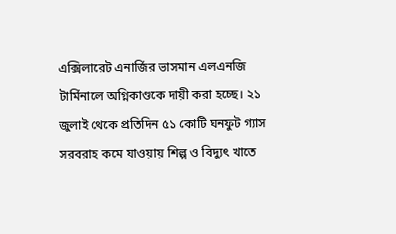এক্সিলারেট এনার্জির ভাসমান এলএনজি টার্মিনালে অগ্নিকাণ্ডকে দায়ী করা হচ্ছে। ২১ জুলাই থেকে প্রতিদিন ৫১ কোটি ঘনফুট গ্যাস সরবরাহ কমে যাওয়ায় শিল্প ও বিদ্যুৎ খাতে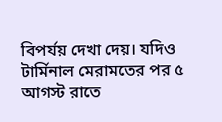বিপর্যয় দেখা দেয়। যদিও টার্মিনাল মেরামতের পর ৫ আগস্ট রাতে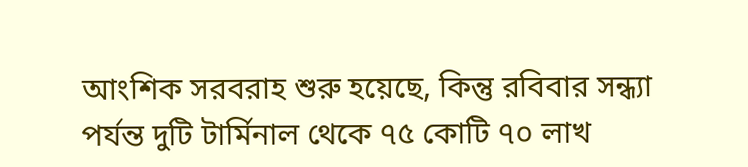আংশিক সরবরাহ শুরু হয়েছে, কিন্তু রবিবার সন্ধ্যা পর্যন্ত দুটি টার্মিনাল থেকে ৭৫ কোটি ৭০ লাখ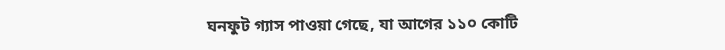ঘনফুট গ্যাস পাওয়া গেছে, যা আগের ১১০ কোটি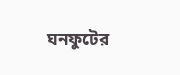ঘনফুটের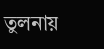তুলনায়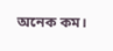অনেক কম।